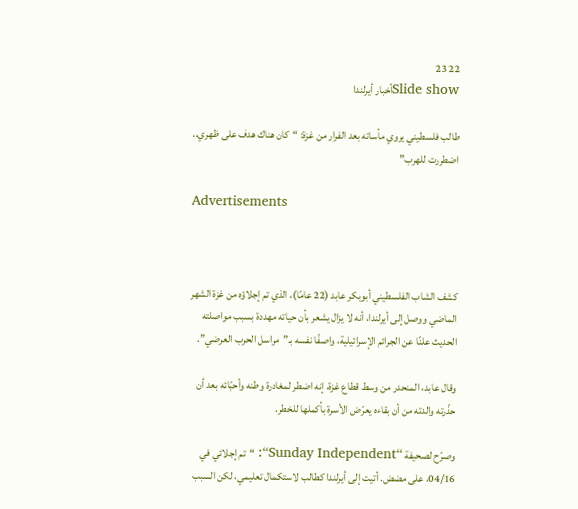22 23
Slide showأخبار أيرلندا

طالب فلسطيني يروي مأساته بعد الفرار من غزة: “كان هناك هدف على ظهري.. اضطررت للهرب”

Advertisements



كشف الشاب الفلسطيني أبوبكر عابد (22 عامًا)، الذي تم إجلاؤه من غزة الشهر الماضي ووصل إلى أيرلندا، أنه لا يزال يشعر بأن حياته مهددة بسبب مواصلته الحديث علنًا عن الجرائم الإسرائيلية، واصفًا نفسه بـ”مراسل الحرب العرضي”.

وقال عابد، المنحدر من وسط قطاع غزة، إنه اضطر لمغادرة وطنه وأحبّائه بعد أن حذّرته والدته من أن بقاءه يعرّض الأسرة بأكملها للخطر.

وصرّح لصحيفة “Sunday Independent“: “تم إجلائي في 04/16، على مضض. أتيت إلى أيرلندا كطالب لاستكمال تعليمي، لكن السبب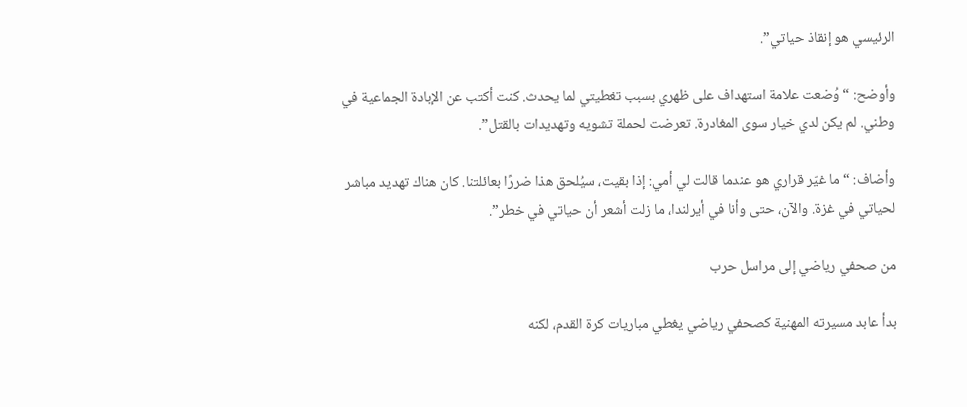الرئيسي هو إنقاذ حياتي”.

وأوضح: “وُضعت علامة استهداف على ظهري بسبب تغطيتي لما يحدث. كنت أكتب عن الإبادة الجماعية في وطني. لم يكن لدي خيار سوى المغادرة. تعرضت لحملة تشويه وتهديدات بالقتل”.

وأضاف: “ما غيّر قراري هو عندما قالت لي أمي: إذا بقيت، سيُلحق هذا ضررًا بعائلتنا. كان هناك تهديد مباشر لحياتي في غزة. والآن، حتى وأنا في أيرلندا، ما زلت أشعر أن حياتي في خطر”.

من صحفي رياضي إلى مراسل حرب

بدأ عابد مسيرته المهنية كصحفي رياضي يغطي مباريات كرة القدم، لكنه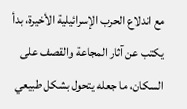مع اندلاع الحرب الإسرائيلية الأخيرة، بدأ يكتب عن آثار المجاعة والقصف على السكان، ما جعله يتحول بشكل طبيعي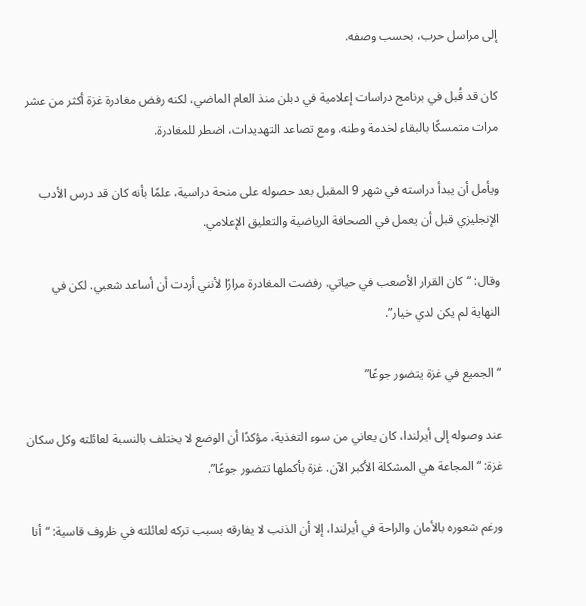إلى مراسل حرب، بحسب وصفه.

كان قد قُبل في برنامج دراسات إعلامية في دبلن منذ العام الماضي، لكنه رفض مغادرة غزة أكثر من عشر مرات متمسكًا بالبقاء لخدمة وطنه. ومع تصاعد التهديدات، اضطر للمغادرة.

ويأمل أن يبدأ دراسته في شهر 9 المقبل بعد حصوله على منحة دراسية، علمًا بأنه كان قد درس الأدب الإنجليزي قبل أن يعمل في الصحافة الرياضية والتعليق الإعلامي.

وقال: “كان القرار الأصعب في حياتي. رفضت المغادرة مرارًا لأنني أردت أن أساعد شعبي. لكن في النهاية لم يكن لدي خيار”.

“الجميع في غزة يتضور جوعًا”

عند وصوله إلى أيرلندا، كان يعاني من سوء التغذية، مؤكدًا أن الوضع لا يختلف بالنسبة لعائلته وكل سكان غزة: “المجاعة هي المشكلة الأكبر الآن. غزة بأكملها تتضور جوعًا”.

ورغم شعوره بالأمان والراحة في أيرلندا، إلا أن الذنب لا يفارقه بسبب تركه لعائلته في ظروف قاسية: “أنا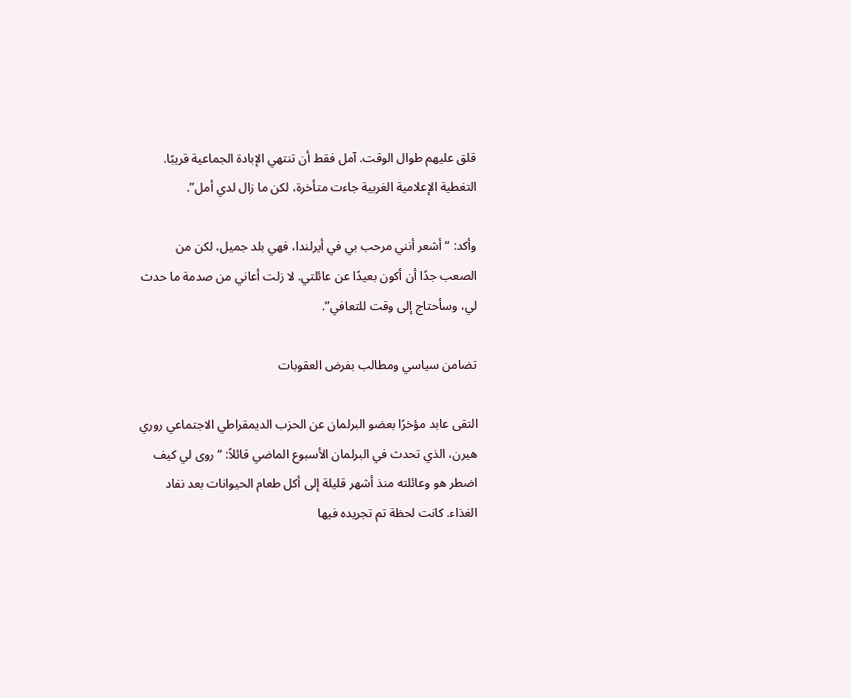قلق عليهم طوال الوقت. آمل فقط أن تنتهي الإبادة الجماعية قريبًا. التغطية الإعلامية الغربية جاءت متأخرة، لكن ما زال لدي أمل”.

وأكد: “أشعر أنني مرحب بي في أيرلندا، فهي بلد جميل، لكن من الصعب جدًا أن أكون بعيدًا عن عائلتي. لا زلت أعاني من صدمة ما حدث لي، وسأحتاج إلى وقت للتعافي”.

تضامن سياسي ومطالب بفرض العقوبات

التقى عابد مؤخرًا بعضو البرلمان عن الحزب الديمقراطي الاجتماعي روري هيرن، الذي تحدث في البرلمان الأسبوع الماضي قائلاً: “روى لي كيف اضطر هو وعائلته منذ أشهر قليلة إلى أكل طعام الحيوانات بعد نفاد الغذاء. كانت لحظة تم تجريده فيها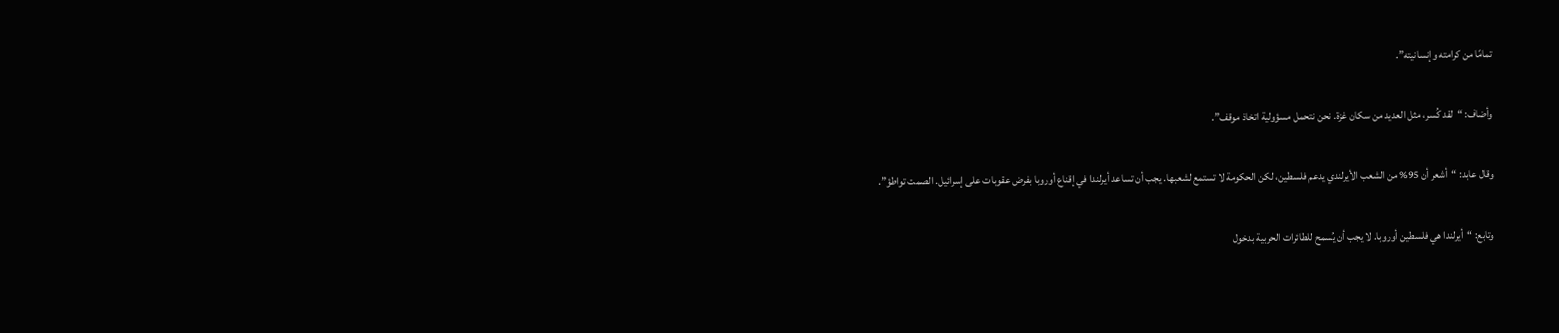تمامًا من كرامته وإنسانيته”.

وأضاف: “لقد كُسر، مثل العديد من سكان غزة. نحن نتحمل مسؤولية اتخاذ موقف”.

وقال عابد: “أشعر أن 95% من الشعب الأيرلندي يدعم فلسطين، لكن الحكومة لا تستمع لشعبها. يجب أن تساعد أيرلندا في إقناع أوروبا بفرض عقوبات على إسرائيل. الصمت تواطؤ”.

وتابع: “أيرلندا هي فلسطين أوروبا. لا يجب أن يُسمح للطائرات الحربية بدخول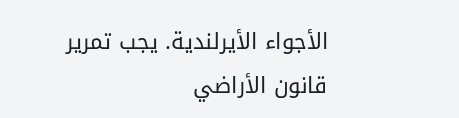الأجواء الأيرلندية. يجب تمرير قانون الأراضي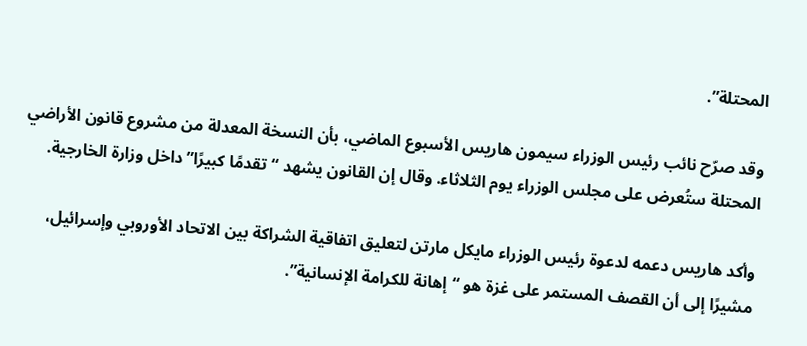المحتلة”.

وقد صرّح نائب رئيس الوزراء سيمون هاريس الأسبوع الماضي، بأن النسخة المعدلة من مشروع قانون الأراضي المحتلة ستُعرض على مجلس الوزراء يوم الثلاثاء. وقال إن القانون يشهد “تقدمًا كبيرًا” داخل وزارة الخارجية.

وأكد هاريس دعمه لدعوة رئيس الوزراء مايكل مارتن لتعليق اتفاقية الشراكة بين الاتحاد الأوروبي وإسرائيل، مشيرًا إلى أن القصف المستمر على غزة هو “إهانة للكرامة الإنسانية”.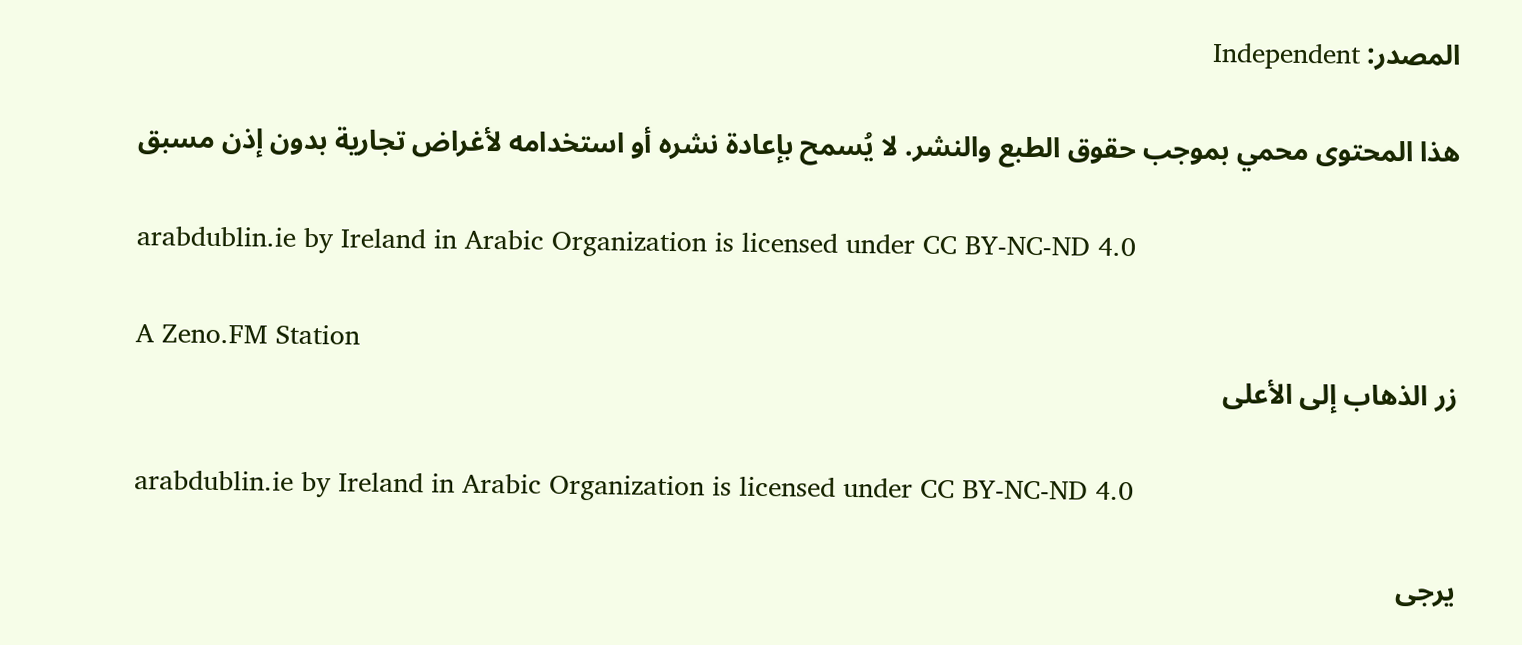المصدر: Independent

هذا المحتوى محمي بموجب حقوق الطبع والنشر. لا يُسمح بإعادة نشره أو استخدامه لأغراض تجارية بدون إذن مسبق

arabdublin.ie by Ireland in Arabic Organization is licensed under CC BY-NC-ND 4.0

A Zeno.FM Station
زر الذهاب إلى الأعلى

arabdublin.ie by Ireland in Arabic Organization is licensed under CC BY-NC-ND 4.0

يرجى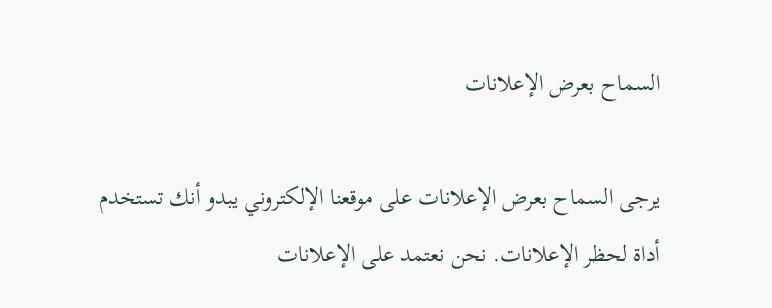السماح بعرض الإعلانات

يرجى السماح بعرض الإعلانات على موقعنا الإلكتروني يبدو أنك تستخدم أداة لحظر الإعلانات. نحن نعتمد على الإعلانات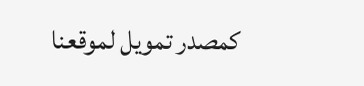كمصدر تمويل لموقعنا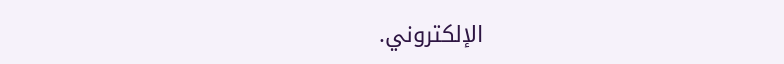الإلكتروني.